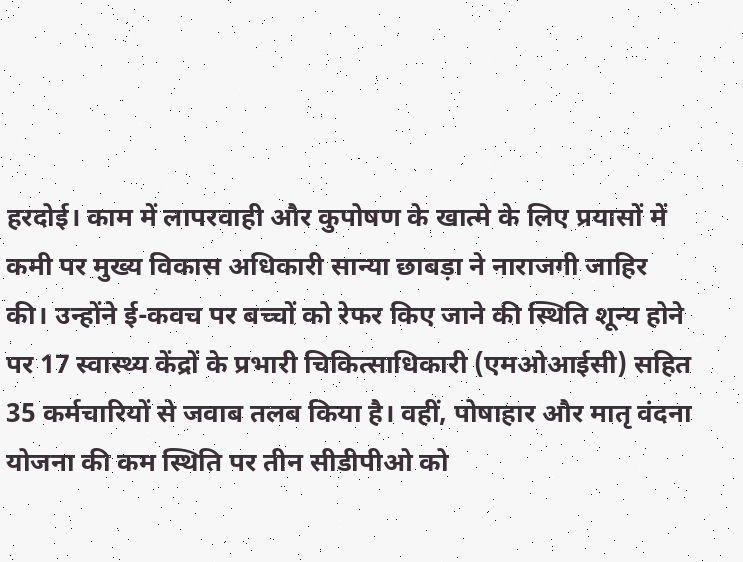हरदोई। काम में लापरवाही और कुपोषण के खात्मे के लिए प्रयासों में कमी पर मुख्य विकास अधिकारी सान्या छाबड़ा ने नाराजगी जाहिर की। उन्होंने ई-कवच पर बच्चों को रेफर किए जाने की स्थिति शून्य होने पर 17 स्वास्थ्य केंद्रों के प्रभारी चिकित्साधिकारी (एमओआईसी) सहित 35 कर्मचारियों से जवाब तलब किया है। वहीं, पोषाहार और मातृ वंदना योजना की कम स्थिति पर तीन सीडीपीओ को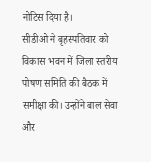नोटिस दिया है।
सीडीओ ने बृहस्पतिवार को विकास भवन में जिला स्तरीय पोषण समिति की बैठक में समीक्षा की। उन्होंने बाल सेवा और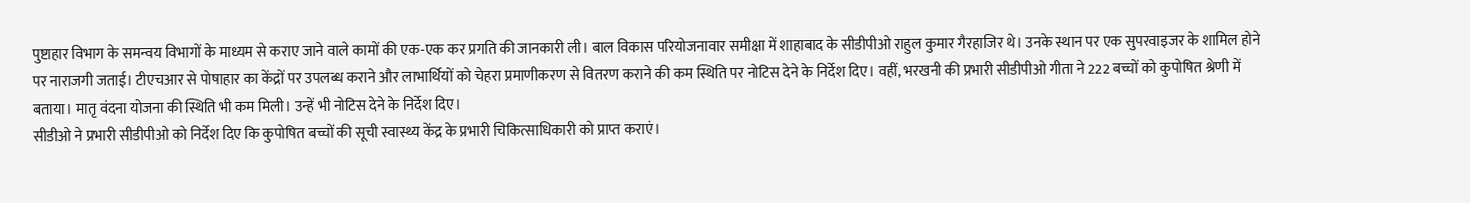पुष्टाहार विभाग के समन्वय विभागों के माध्यम से कराए जाने वाले कामों की एक-एक कर प्रगति की जानकारी ली। बाल विकास परियोजनावार समीक्षा में शाहाबाद के सीडीपीओ राहुल कुमार गैरहाजिर थे। उनके स्थान पर एक सुपरवाइजर के शामिल होने पर नाराजगी जताई। टीएचआर से पोषाहार का केंद्रों पर उपलब्ध कराने और लाभार्थियों को चेहरा प्रमाणीकरण से वितरण कराने की कम स्थिति पर नोटिस देने के निर्देश दिए। वहीं, भरखनी की प्रभारी सीडीपीओ गीता ने 222 बच्चों को कुपोषित श्रेणी में बताया। मातृ वंदना योजना की स्थिति भी कम मिली। उन्हें भी नोटिस देने के निर्देश दिए।
सीडीओ ने प्रभारी सीडीपीओ को निर्देश दिए कि कुपोषित बच्चों की सूची स्वास्थ्य केंद्र के प्रभारी चिकित्साधिकारी को प्राप्त कराएं।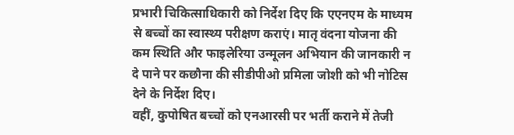प्रभारी चिकित्साधिकारी को निर्देश दिए कि एएनएम के माध्यम से बच्चों का स्वास्थ्य परीक्षण कराएं। मातृ वंदना योजना की कम स्थिति और फाइलेरिया उन्मूलन अभियान की जानकारी न दे पाने पर कछौना की सीडीपीओ प्रमिला जोशी को भी नोटिस देने के निर्देश दिए।
वहीं, कुपोषित बच्चों को एनआरसी पर भर्ती कराने में तेजी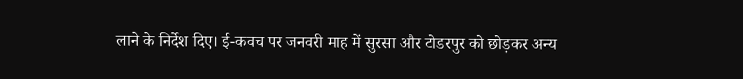लाने के निर्देश दिए। ई-कवच पर जनवरी माह में सुरसा और टोडरपुर को छोड़कर अन्य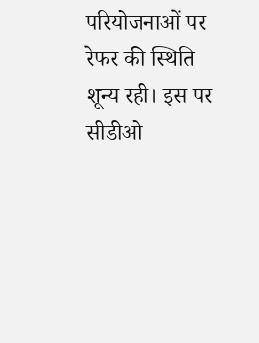परियोजनाओं पर रेफर की स्थिति शून्य रही। इस पर सीडीओ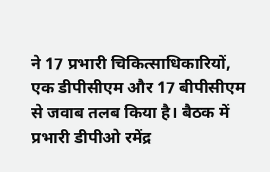ने 17 प्रभारी चिकित्साधिकारियों, एक डीपीसीएम और 17 बीपीसीएम से जवाब तलब किया है। बैठक में प्रभारी डीपीओ रमेंद्र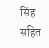सिंह सहित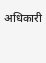अधिकारी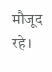मौजूद रहे।